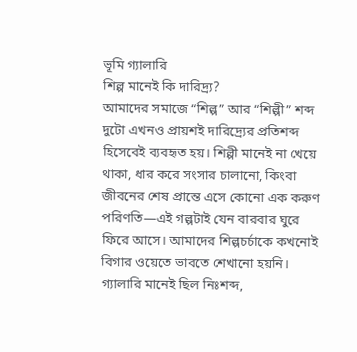ভূমি গ্যালারি
শিল্প মানেই কি দারিদ্র্য?
আমাদের সমাজে “শিল্প” আর “শিল্পী” শব্দ দুটো এখনও প্রায়শই দারিদ্র্যের প্রতিশব্দ হিসেবেই ব্যবহৃত হয়। শিল্পী মানেই না খেয়ে থাকা, ধার করে সংসার চালানো, কিংবা জীবনের শেষ প্রান্তে এসে কোনো এক করুণ পরিণতি—এই গল্পটাই যেন বারবার ঘুরে ফিরে আসে। আমাদের শিল্পচর্চাকে কখনোই বিগার ওয়েতে ভাবতে শেখানো হয়নি। গ্যালারি মানেই ছিল নিঃশব্দ,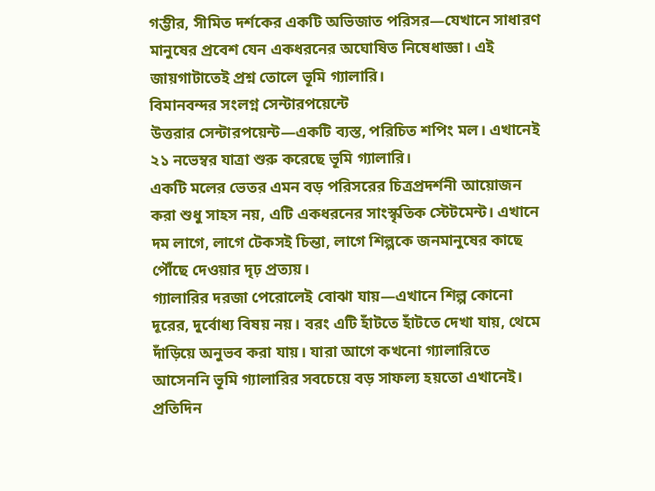গম্ভীর, সীমিত দর্শকের একটি অভিজাত পরিসর—যেখানে সাধারণ মানুষের প্রবেশ যেন একধরনের অঘোষিত নিষেধাজ্ঞা। এই জায়গাটাতেই প্রশ্ন তোলে ভূমি গ্যালারি।
বিমানবন্দর সংলগ্ন সেন্টারপয়েন্টে
উত্তরার সেন্টারপয়েন্ট—একটি ব্যস্ত, পরিচিত শপিং মল। এখানেই ২১ নভেম্বর যাত্রা শুরু করেছে ভূমি গ্যালারি।
একটি মলের ভেতর এমন বড় পরিসরের চিত্রপ্রদর্শনী আয়োজন করা শুধু সাহস নয়, এটি একধরনের সাংস্কৃতিক স্টেটমেন্ট। এখানে দম লাগে, লাগে টেকসই চিন্তা, লাগে শিল্পকে জনমানুষের কাছে পৌঁছে দেওয়ার দৃঢ় প্রত্যয়।
গ্যালারির দরজা পেরোলেই বোঝা যায়—এখানে শিল্প কোনো দূরের, দুর্বোধ্য বিষয় নয়। বরং এটি হাঁটতে হাঁটতে দেখা যায়, থেমে দাঁড়িয়ে অনুভব করা যায়। যারা আগে কখনো গ্যালারিতে আসেননি ভূমি গ্যালারির সবচেয়ে বড় সাফল্য হয়তো এখানেই। প্রতিদিন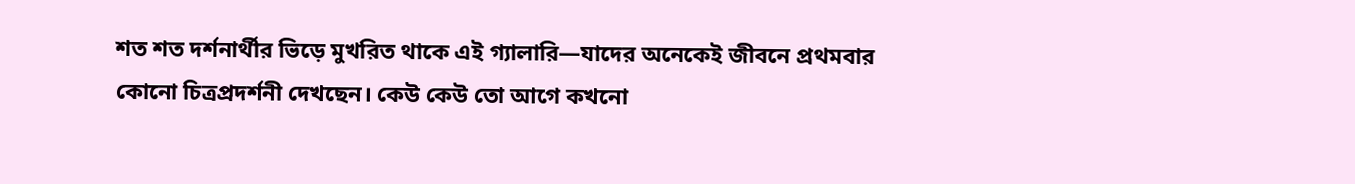শত শত দর্শনার্থীর ভিড়ে মুখরিত থাকে এই গ্যালারি—যাদের অনেকেই জীবনে প্রথমবার কোনো চিত্রপ্রদর্শনী দেখছেন। কেউ কেউ তো আগে কখনো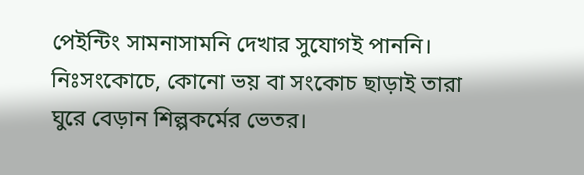পেইন্টিং সামনাসামনি দেখার সুযোগই পাননি। নিঃসংকোচে, কোনো ভয় বা সংকোচ ছাড়াই তারা ঘুরে বেড়ান শিল্পকর্মের ভেতর।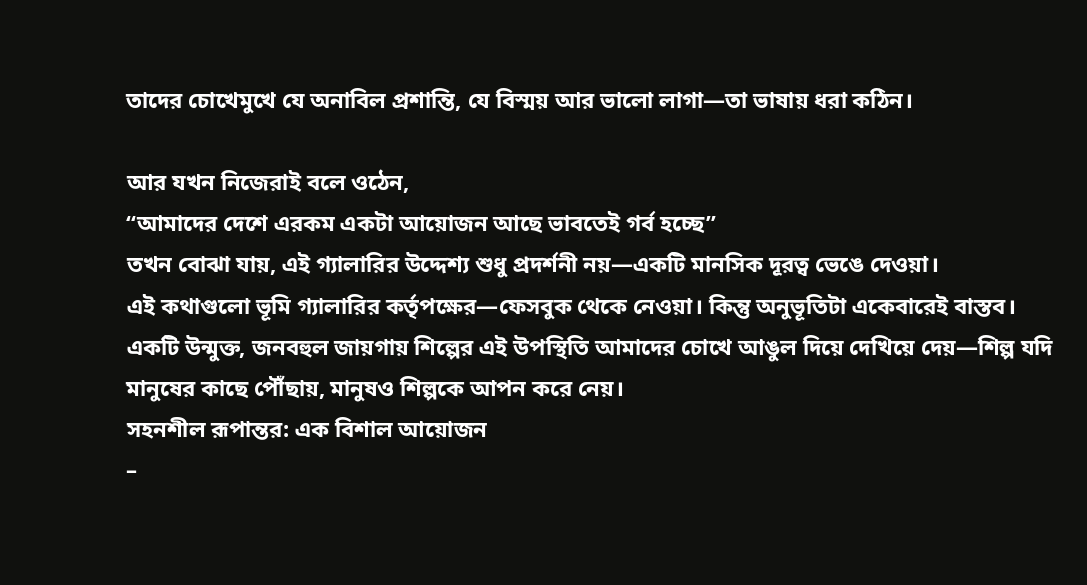তাদের চোখেমুখে যে অনাবিল প্রশান্তি, যে বিস্ময় আর ভালো লাগা—তা ভাষায় ধরা কঠিন।

আর যখন নিজেরাই বলে ওঠেন,
“আমাদের দেশে এরকম একটা আয়োজন আছে ভাবতেই গর্ব হচ্ছে”
তখন বোঝা যায়, এই গ্যালারির উদ্দেশ্য শুধু প্রদর্শনী নয়—একটি মানসিক দূরত্ব ভেঙে দেওয়া।
এই কথাগুলো ভূমি গ্যালারির কর্তৃপক্ষের—ফেসবুক থেকে নেওয়া। কিন্তু অনুভূতিটা একেবারেই বাস্তব। একটি উন্মুক্ত, জনবহুল জায়গায় শিল্পের এই উপস্থিতি আমাদের চোখে আঙুল দিয়ে দেখিয়ে দেয়—শিল্প যদি মানুষের কাছে পৌঁছায়, মানুষও শিল্পকে আপন করে নেয়।
সহনশীল রূপান্তর: এক বিশাল আয়োজন
–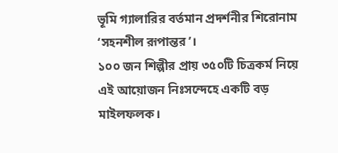ভূমি গ্যালারির বর্তমান প্রদর্শনীর শিরোনাম ‘সহনশীল রূপান্তর’।
১০০ জন শিল্পীর প্রায় ৩৫০টি চিত্রকর্ম নিয়ে এই আয়োজন নিঃসন্দেহে একটি বড় মাইলফলক।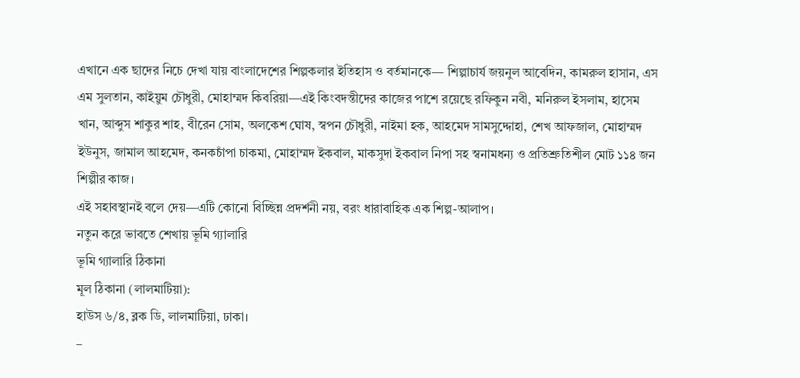এখানে এক ছাদের নিচে দেখা যায় বাংলাদেশের শিল্পকলার ইতিহাস ও বর্তমানকে— শিল্পাচার্য জয়নুল আবেদিন, কামরুল হাসান, এস এম সুলতান, কাইয়ুম চৌধুরী, মোহাম্মদ কিবরিয়া—এই কিংবদন্তীদের কাজের পাশে রয়েছে রফিকুন নবী, মনিরুল ইসলাম, হাসেম খান, আব্দুস শাকুর শাহ, বীরেন সোম, অলকেশ ঘোষ, স্বপন চৌধুরী, নাইমা হক, আহমেদ সামসুদ্দোহা, শেখ আফজাল, মোহাম্মদ ইউনুস, জামাল আহমেদ, কনকচাঁপা চাকমা, মোহাম্মদ ইকবাল, মাকসুদা ইকবাল নিপা সহ স্বনামধন্য ও প্রতিশ্রুতিশীল মোট ১১৪ জন শিল্পীর কাজ।
এই সহাবস্থানই বলে দেয়—এটি কোনো বিচ্ছিন্ন প্রদর্শনী নয়, বরং ধারাবাহিক এক শিল্প-আলাপ।
নতুন করে ভাবতে শেখায় ভূমি গ্যালারি
ভূমি গ্যালারি ঠিকানা
মূল ঠিকানা (লালমাটিয়া):
হাউস ৬/৪, ব্লক ডি, লালমাটিয়া, ঢাকা।
–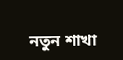নতুন শাখা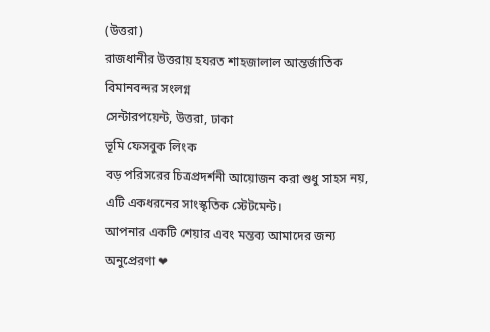(উত্তরা)
রাজধানীর উত্তরায় হযরত শাহজালাল আন্তর্জাতিক বিমানবন্দর সংলগ্ন
সেন্টারপয়েন্ট, উত্তরা, ঢাকা
ভূমি ফেসবুক লিংক
বড় পরিসরের চিত্রপ্রদর্শনী আয়োজন করা শুধু সাহস নয়, এটি একধরনের সাংস্কৃতিক স্টেটমেন্ট।
আপনার একটি শেয়ার এবং মন্তব্য আমাদের জন্য অনুপ্রেরণা ❤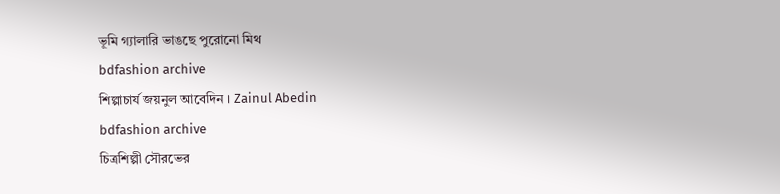ভূমি গ্যালারি ভাঙছে পুরোনো মিথ
bdfashion archive
শিল্পাচার্য জয়নুল আবেদিন । Zainul Abedin
bdfashion archive
চিত্রশিল্পী সৌরভের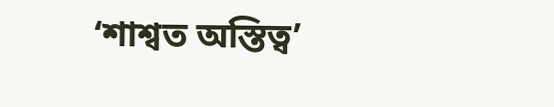‘শাশ্বত অস্তিত্ব’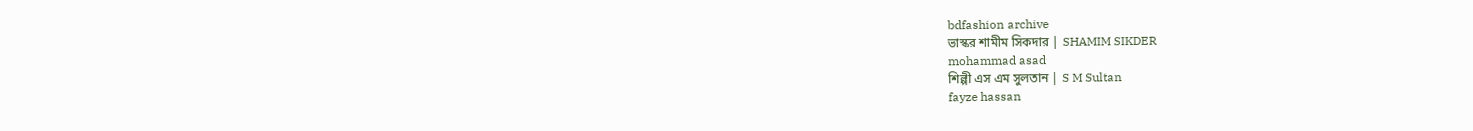bdfashion archive
ভাস্কর শামীম সিকদার | SHAMIM SIKDER
mohammad asad
শিল্পী এস এম সুলতান | S M Sultan
fayze hassan